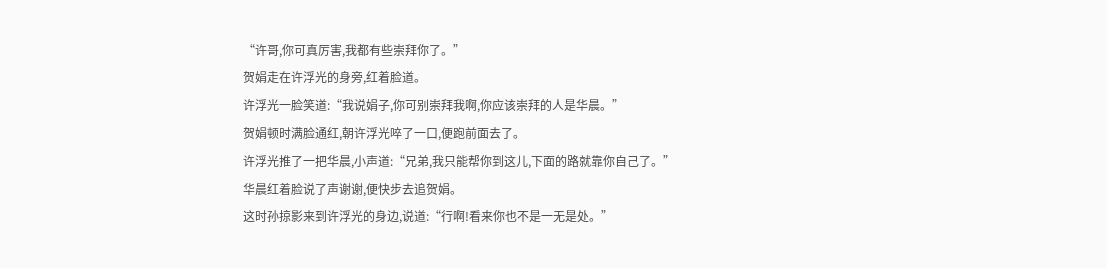“许哥,你可真厉害,我都有些崇拜你了。”
贺娟走在许浮光的身旁,红着脸道。
许浮光一脸笑道:“我说娟子,你可别崇拜我啊,你应该崇拜的人是华晨。”
贺娟顿时满脸通红,朝许浮光啐了一口,便跑前面去了。
许浮光推了一把华晨,小声道:“兄弟,我只能帮你到这儿,下面的路就靠你自己了。”
华晨红着脸说了声谢谢,便快步去追贺娟。
这时孙掠影来到许浮光的身边,说道:“行啊!看来你也不是一无是处。”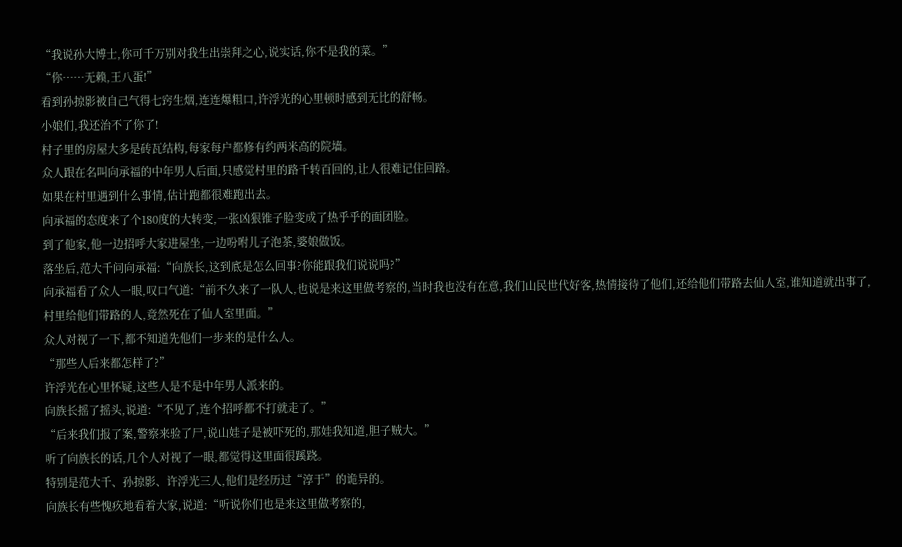“我说孙大博士,你可千万别对我生出崇拜之心,说实话,你不是我的菜。”
“你……无赖,王八蛋!”
看到孙掠影被自己气得七窍生烟,连连爆粗口,许浮光的心里顿时感到无比的舒畅。
小娘们,我还治不了你了!
村子里的房屋大多是砖瓦结构,每家每户都修有约两米高的院墙。
众人跟在名叫向承福的中年男人后面,只感觉村里的路千转百回的,让人很难记住回路。
如果在村里遇到什么事情,估计跑都很难跑出去。
向承福的态度来了个180度的大转变,一张凶狠锥子脸变成了热乎乎的面团脸。
到了他家,他一边招呼大家进屋坐,一边吩咐儿子泡茶,婆娘做饭。
落坐后,范大千问向承福:“向族长,这到底是怎么回事?你能跟我们说说吗?”
向承福看了众人一眼,叹口气道:“前不久来了一队人,也说是来这里做考察的,当时我也没有在意,我们山民世代好客,热情接待了他们,还给他们带路去仙人室,谁知道就出事了,村里给他们带路的人,竟然死在了仙人室里面。”
众人对视了一下,都不知道先他们一步来的是什么人。
“那些人后来都怎样了?”
许浮光在心里怀疑,这些人是不是中年男人派来的。
向族长摇了摇头,说道:“不见了,连个招呼都不打就走了。”
“后来我们报了案,警察来验了尸,说山娃子是被吓死的,那娃我知道,胆子贼大。”
听了向族长的话,几个人对视了一眼,都觉得这里面很蹊跷。
特别是范大千、孙掠影、许浮光三人,他们是经历过“淳于”的诡异的。
向族长有些愧疚地看着大家,说道:“听说你们也是来这里做考察的,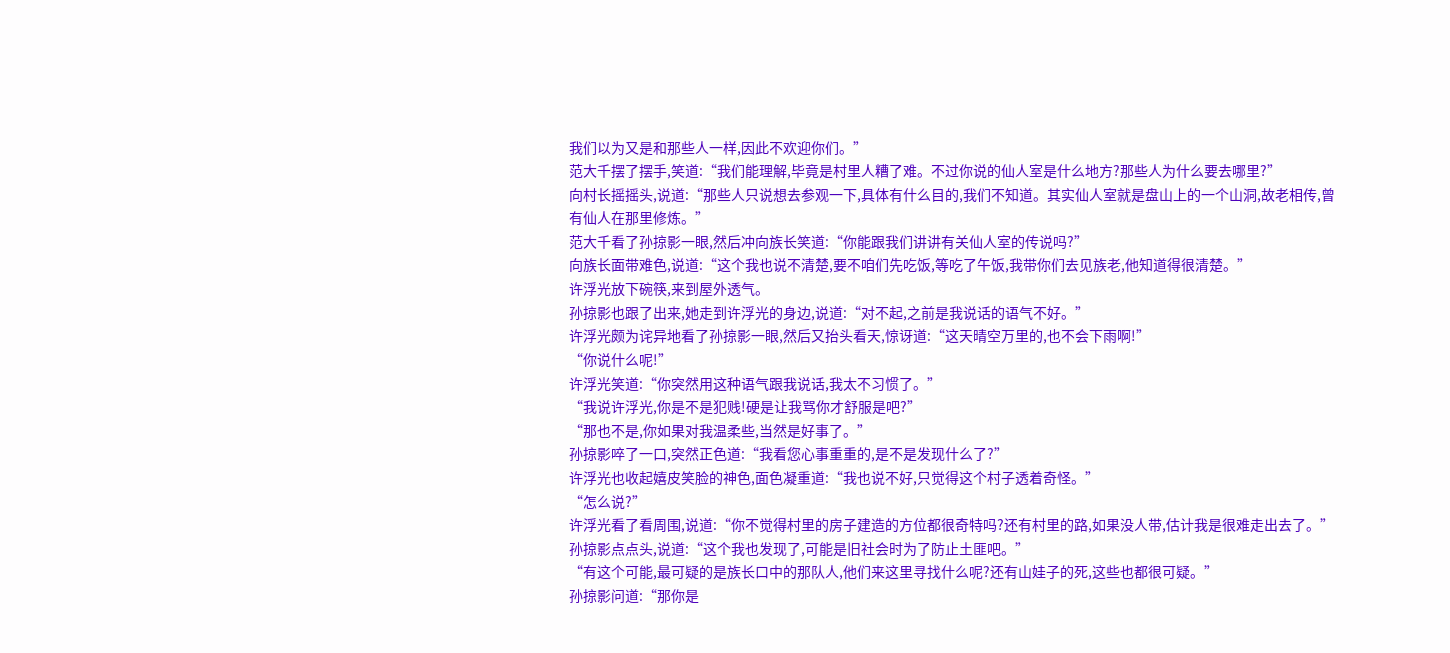我们以为又是和那些人一样,因此不欢迎你们。”
范大千摆了摆手,笑道:“我们能理解,毕竟是村里人糟了难。不过你说的仙人室是什么地方?那些人为什么要去哪里?”
向村长摇摇头,说道:“那些人只说想去参观一下,具体有什么目的,我们不知道。其实仙人室就是盘山上的一个山洞,故老相传,曾有仙人在那里修炼。”
范大千看了孙掠影一眼,然后冲向族长笑道:“你能跟我们讲讲有关仙人室的传说吗?”
向族长面带难色,说道:“这个我也说不清楚,要不咱们先吃饭,等吃了午饭,我带你们去见族老,他知道得很清楚。”
许浮光放下碗筷,来到屋外透气。
孙掠影也跟了出来,她走到许浮光的身边,说道:“对不起,之前是我说话的语气不好。”
许浮光颇为诧异地看了孙掠影一眼,然后又抬头看天,惊讶道:“这天晴空万里的,也不会下雨啊!”
“你说什么呢!”
许浮光笑道:“你突然用这种语气跟我说话,我太不习惯了。”
“我说许浮光,你是不是犯贱!硬是让我骂你才舒服是吧?”
“那也不是,你如果对我温柔些,当然是好事了。”
孙掠影啐了一口,突然正色道:“我看您心事重重的,是不是发现什么了?”
许浮光也收起嬉皮笑脸的神色,面色凝重道:“我也说不好,只觉得这个村子透着奇怪。”
“怎么说?”
许浮光看了看周围,说道:“你不觉得村里的房子建造的方位都很奇特吗?还有村里的路,如果没人带,估计我是很难走出去了。”
孙掠影点点头,说道:“这个我也发现了,可能是旧社会时为了防止土匪吧。”
“有这个可能,最可疑的是族长口中的那队人,他们来这里寻找什么呢?还有山娃子的死,这些也都很可疑。”
孙掠影问道:“那你是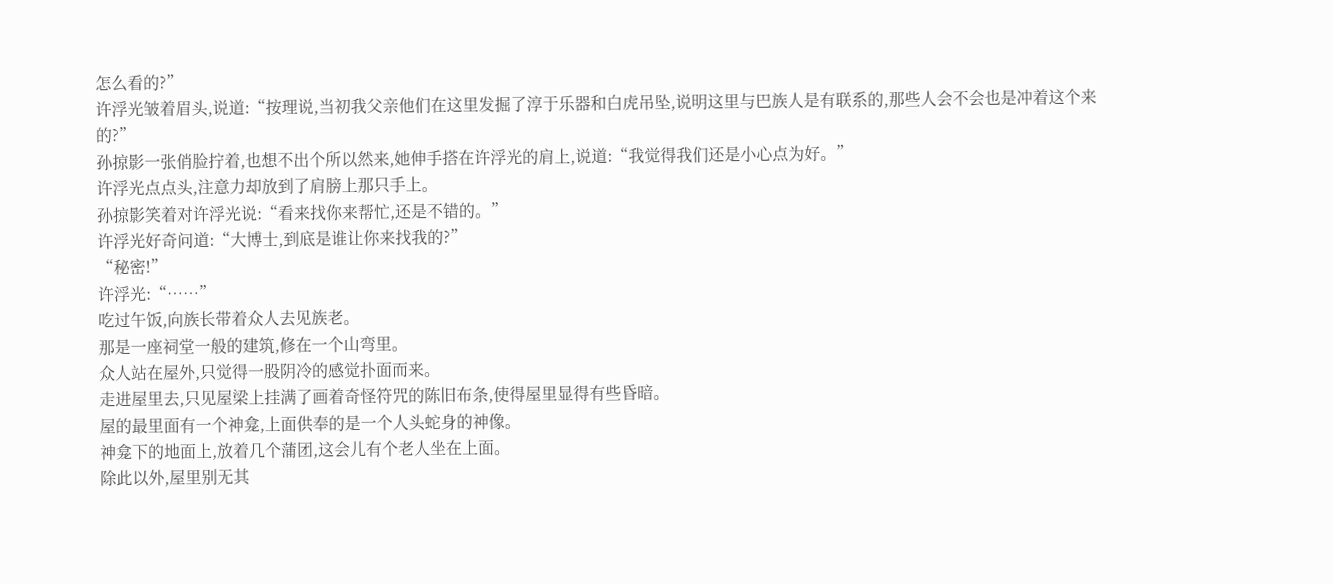怎么看的?”
许浮光皱着眉头,说道:“按理说,当初我父亲他们在这里发掘了淳于乐器和白虎吊坠,说明这里与巴族人是有联系的,那些人会不会也是冲着这个来的?”
孙掠影一张俏脸拧着,也想不出个所以然来,她伸手搭在许浮光的肩上,说道:“我觉得我们还是小心点为好。”
许浮光点点头,注意力却放到了肩膀上那只手上。
孙掠影笑着对许浮光说:“看来找你来帮忙,还是不错的。”
许浮光好奇问道:“大博士,到底是谁让你来找我的?”
“秘密!”
许浮光:“……”
吃过午饭,向族长带着众人去见族老。
那是一座祠堂一般的建筑,修在一个山弯里。
众人站在屋外,只觉得一股阴冷的感觉扑面而来。
走进屋里去,只见屋梁上挂满了画着奇怪符咒的陈旧布条,使得屋里显得有些昏暗。
屋的最里面有一个神龛,上面供奉的是一个人头蛇身的神像。
神龛下的地面上,放着几个蒲团,这会儿有个老人坐在上面。
除此以外,屋里别无其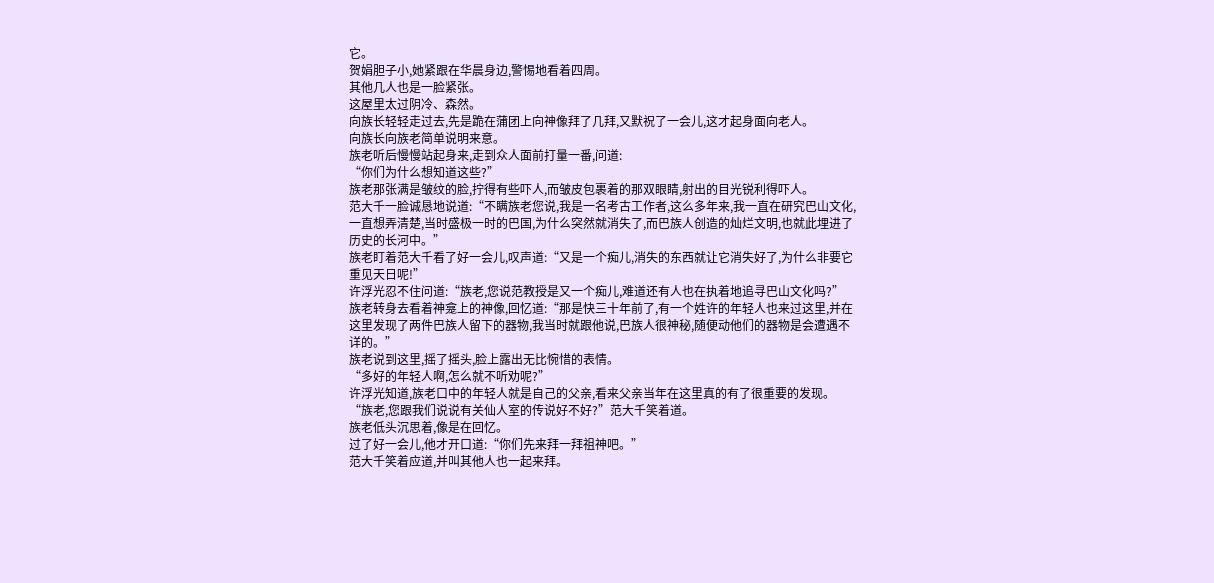它。
贺娟胆子小,她紧跟在华晨身边,警惕地看着四周。
其他几人也是一脸紧张。
这屋里太过阴冷、森然。
向族长轻轻走过去,先是跪在蒲团上向神像拜了几拜,又默祝了一会儿,这才起身面向老人。
向族长向族老简单说明来意。
族老听后慢慢站起身来,走到众人面前打量一番,问道:
“你们为什么想知道这些?”
族老那张满是皱纹的脸,拧得有些吓人,而皱皮包裹着的那双眼睛,射出的目光锐利得吓人。
范大千一脸诚恳地说道:“不瞒族老您说,我是一名考古工作者,这么多年来,我一直在研究巴山文化,一直想弄清楚,当时盛极一时的巴国,为什么突然就消失了,而巴族人创造的灿烂文明,也就此埋进了历史的长河中。”
族老盯着范大千看了好一会儿,叹声道:“又是一个痴儿,消失的东西就让它消失好了,为什么非要它重见天日呢!”
许浮光忍不住问道:“族老,您说范教授是又一个痴儿,难道还有人也在执着地追寻巴山文化吗?”
族老转身去看着神龛上的神像,回忆道:“那是快三十年前了,有一个姓许的年轻人也来过这里,并在这里发现了两件巴族人留下的器物,我当时就跟他说,巴族人很神秘,随便动他们的器物是会遭遇不详的。”
族老说到这里,摇了摇头,脸上露出无比惋惜的表情。
“多好的年轻人啊,怎么就不听劝呢?”
许浮光知道,族老口中的年轻人就是自己的父亲,看来父亲当年在这里真的有了很重要的发现。
“族老,您跟我们说说有关仙人室的传说好不好?”范大千笑着道。
族老低头沉思着,像是在回忆。
过了好一会儿,他才开口道:“你们先来拜一拜祖神吧。”
范大千笑着应道,并叫其他人也一起来拜。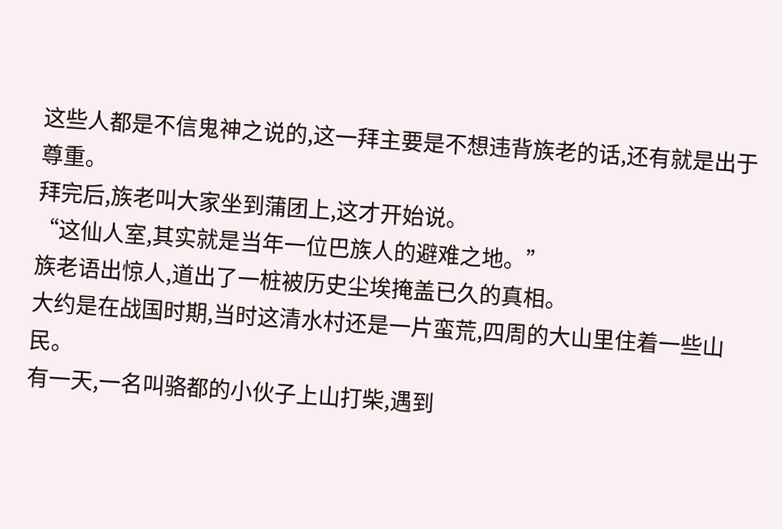这些人都是不信鬼神之说的,这一拜主要是不想违背族老的话,还有就是出于尊重。
拜完后,族老叫大家坐到蒲团上,这才开始说。
“这仙人室,其实就是当年一位巴族人的避难之地。”
族老语出惊人,道出了一桩被历史尘埃掩盖已久的真相。
大约是在战国时期,当时这清水村还是一片蛮荒,四周的大山里住着一些山民。
有一天,一名叫骆都的小伙子上山打柴,遇到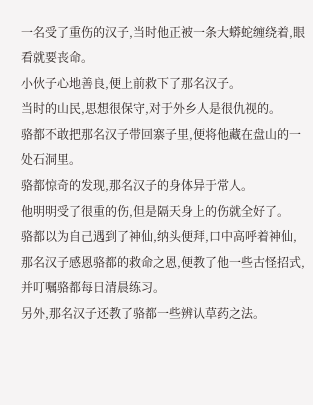一名受了重伤的汉子,当时他正被一条大蟒蛇缠绕着,眼看就要丧命。
小伙子心地善良,便上前救下了那名汉子。
当时的山民,思想很保守,对于外乡人是很仇视的。
骆都不敢把那名汉子带回寨子里,便将他藏在盘山的一处石洞里。
骆都惊奇的发现,那名汉子的身体异于常人。
他明明受了很重的伤,但是隔天身上的伤就全好了。
骆都以为自己遇到了神仙,纳头便拜,口中高呼着神仙,
那名汉子感恩骆都的救命之恩,便教了他一些古怪招式,并叮嘱骆都每日清晨练习。
另外,那名汉子还教了骆都一些辨认草药之法。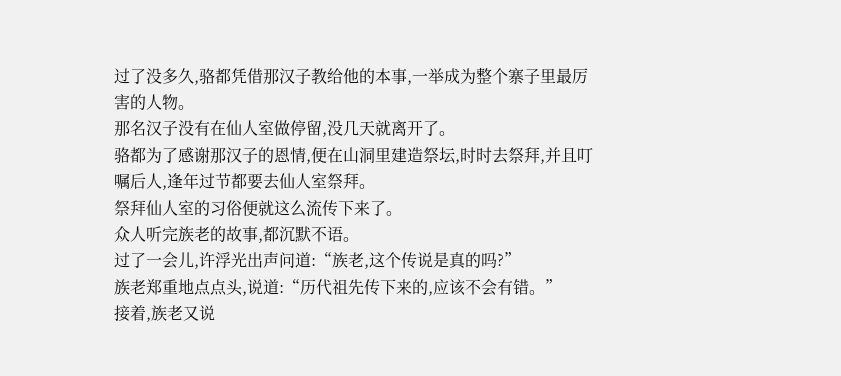过了没多久,骆都凭借那汉子教给他的本事,一举成为整个寨子里最厉害的人物。
那名汉子没有在仙人室做停留,没几天就离开了。
骆都为了感谢那汉子的恩情,便在山洞里建造祭坛,时时去祭拜,并且叮嘱后人,逢年过节都要去仙人室祭拜。
祭拜仙人室的习俗便就这么流传下来了。
众人听完族老的故事,都沉默不语。
过了一会儿,许浮光出声问道:“族老,这个传说是真的吗?”
族老郑重地点点头,说道:“历代祖先传下来的,应该不会有错。”
接着,族老又说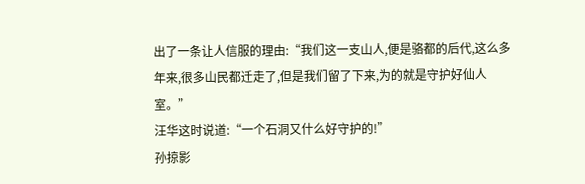出了一条让人信服的理由:“我们这一支山人,便是骆都的后代,这么多年来,很多山民都迁走了,但是我们留了下来,为的就是守护好仙人室。”
汪华这时说道:“一个石洞又什么好守护的!”
孙掠影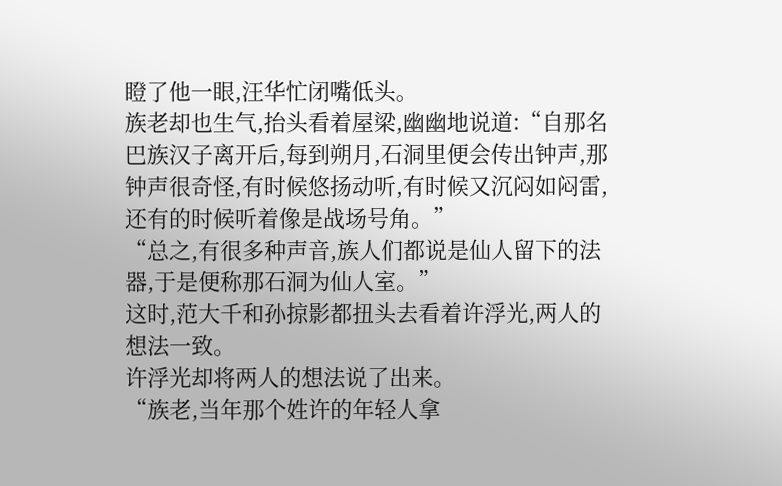瞪了他一眼,汪华忙闭嘴低头。
族老却也生气,抬头看着屋梁,幽幽地说道:“自那名巴族汉子离开后,每到朔月,石洞里便会传出钟声,那钟声很奇怪,有时候悠扬动听,有时候又沉闷如闷雷,还有的时候听着像是战场号角。”
“总之,有很多种声音,族人们都说是仙人留下的法器,于是便称那石洞为仙人室。”
这时,范大千和孙掠影都扭头去看着许浮光,两人的想法一致。
许浮光却将两人的想法说了出来。
“族老,当年那个姓许的年轻人拿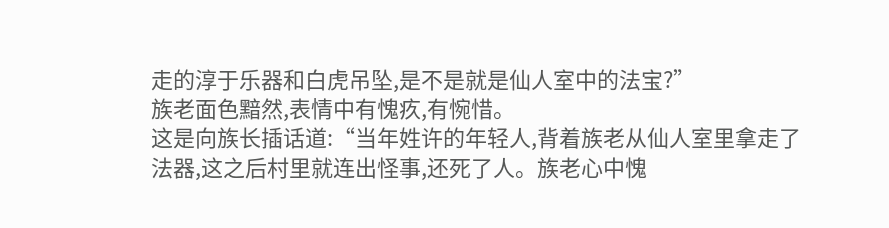走的淳于乐器和白虎吊坠,是不是就是仙人室中的法宝?”
族老面色黯然,表情中有愧疚,有惋惜。
这是向族长插话道:“当年姓许的年轻人,背着族老从仙人室里拿走了法器,这之后村里就连出怪事,还死了人。族老心中愧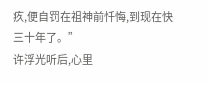疚,便自罚在祖神前忏悔,到现在快三十年了。”
许浮光听后,心里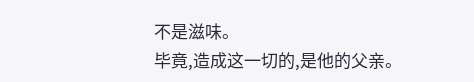不是滋味。
毕竟,造成这一切的,是他的父亲。